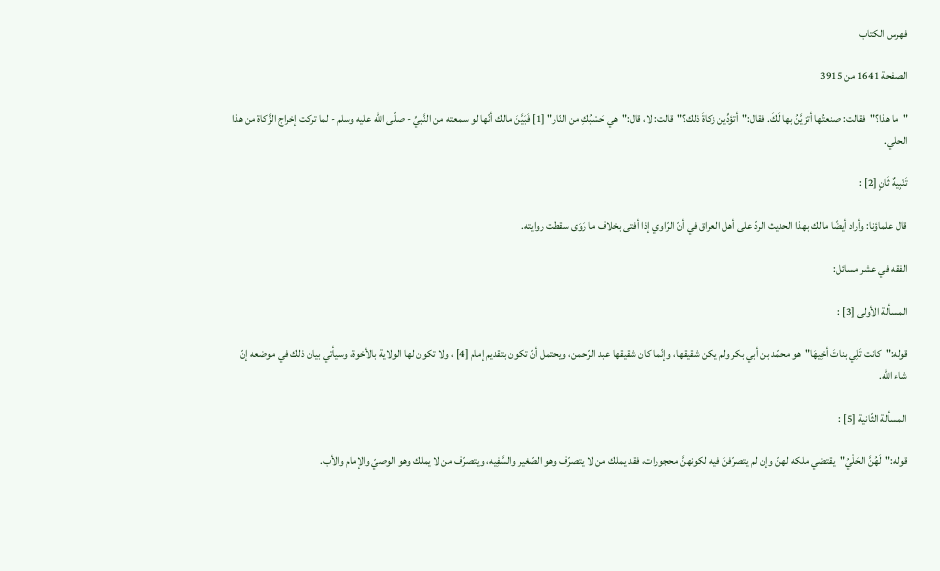فهرس الكتاب

الصفحة 1641 من 3915

"ما هذا؟"فقالت: صنعتُها أتزيَّنُ بها لَكَ. فقال:"أتؤدِّين زكاةَ ذلك؟"قالت: لا، قال:"هي حَسْبُكِ من النّار" [1] فَبَيَّنَ مالك أنّها لو سمعته من النَّبيِّ - صلّى الله عليه وسلم - لما تركت إخراج الزَّكاة من هذا الحلي.

تَنْبِيهٌ ثَانٍ [2] :

قال علماؤنا: وأراد أيضًا مالك بهذا الحديث الردّ على أهل العراق في أنّ الرّاوي إذا أفتى بخلاف ما رَوَى سقطت روايته.

الفقه في عشر مسائل:

المسألة الأولى [3] :

قوله:"كانت تَلِي بناتَ أخِيهَا"هو محمّد بن أبي بكر ولم يكن شقيقها، وإنّما كان شقيقها عبد الرّحمن، ويحتمل أنّ تكون بتقديم إمام [4] ، ولا تكون لها الولاية بالأخوة، وسيأتي بيان ذلك في موضعه إنّ شاء الله.

المسألة الثّانية [5] :

قوله:"لَهُنَّ الحَلْيُ"يقتضي ملكه لهنّ وإن لم يتصرّفنَ فيه لكونهنَّ محجورات، فقد يملك من لا يتصرّف وهو الصّغير والسَّفِيه، ويتصرّف من لا يملك وهو الوصيّ والإمام والأب.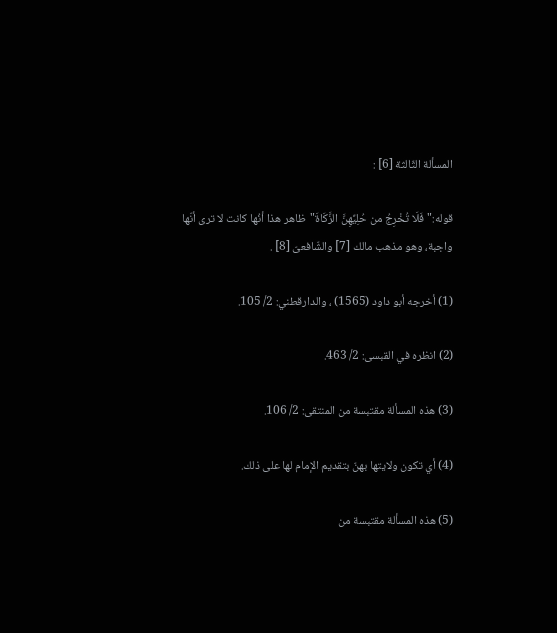المسألة الثّالثة [6] :

قوله:"فَلَا تُخْرِجُ من حُلِيِّهِنَّ الزَّكَاةَ"ظاهر هذا أنُها كانت لا ترى أنّها واجبة، وهو مذهب مالك [7] والشّافعىّ [8] .

(1) أخرجه أبو داود (1565) ، والدارقطني: 2/ 105.

(2) انظره في القبسى: 2/ 463.

(3) هذه المسألة مقتبسة من المنتقى: 2/ 106.

(4) أي تكون ولايتها بهنّ بتقديم الإمام لها على ذلك.

(5) هذه المسألة مقتبسة من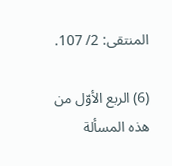المنتقى: 2/ 107.

(6) الربع الأوّل من هذه المسألة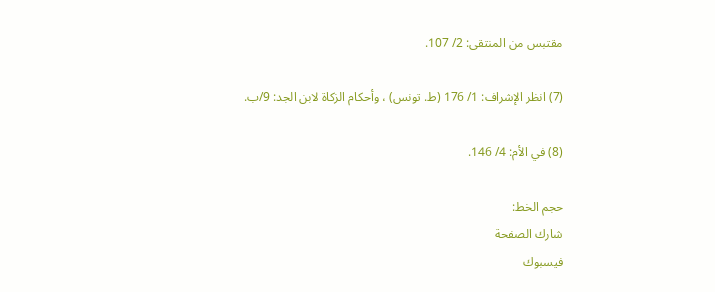مقتبس من المنتقى: 2/ 107.

(7) انظر الإشراف: 1/ 176 (ط. تونس) ، وأحكام الزكاة لابن الجد: 9/ب.

(8) في الأم: 4/ 146.

حجم الخط:
شارك الصفحة
فيسبوك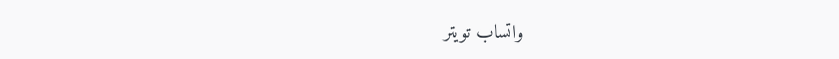واتساب تويتر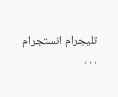تليجرام انستجرام
. . .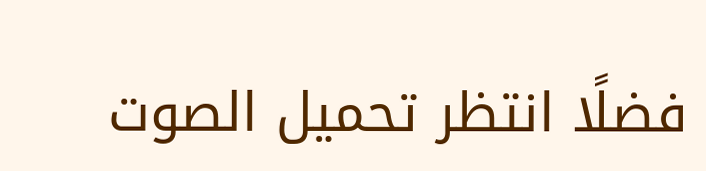فضلًا انتظر تحميل الصوت